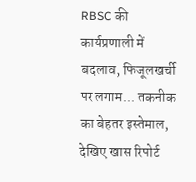RBSC की कार्यप्रणाली में बदलाव, फिजूलखर्ची पर लगाम... तकनीक का बेहतर इस्तेमाल, देखिए खास रिपोर्ट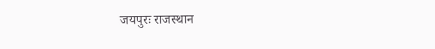जयपुरः राजस्थान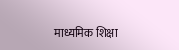माध्यमिक शिक्षा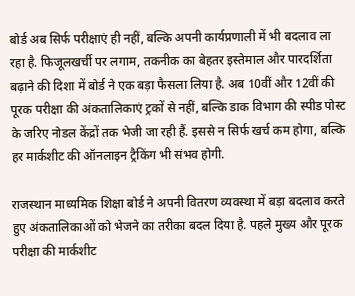बोर्ड अब सिर्फ परीक्षाएं ही नहीं, बल्कि अपनी कार्यप्रणाली में भी बदलाव ला रहा है. फिजूलखर्ची पर लगाम, तकनीक का बेहतर इस्तेमाल और पारदर्शिता बढ़ाने की दिशा में बोर्ड ने एक बड़ा फैसला लिया है. अब 10वीं और 12वीं की पूरक परीक्षा की अंकतालिकाएं ट्रकों से नहीं, बल्कि डाक विभाग की स्पीड पोस्ट के जरिए नोडल केंद्रों तक भेजी जा रही हैं. इससे न सिर्फ खर्च कम होगा, बल्कि हर मार्कशीट की ऑनलाइन ट्रैकिंग भी संभव होगी.

राजस्थान माध्यमिक शिक्षा बोर्ड ने अपनी वितरण व्यवस्था में बड़ा बदलाव करते हुए अंकतालिकाओं को भेजने का तरीका बदल दिया है. पहले मुख्य और पूरक परीक्षा की मार्कशीट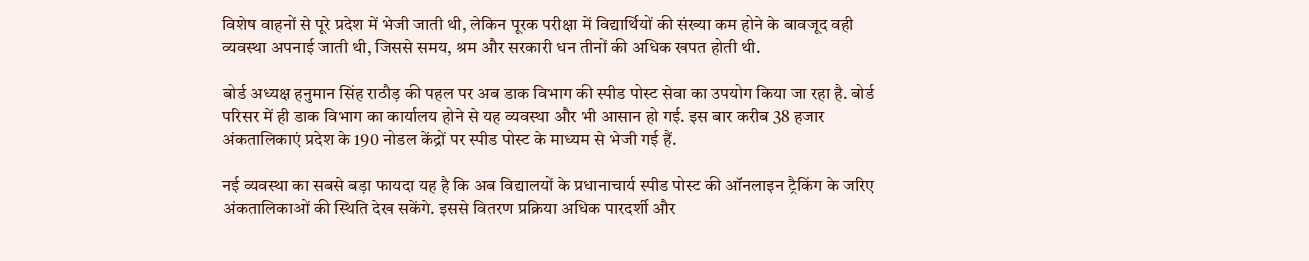विशेष वाहनों से पूरे प्रदेश में भेजी जाती थी, लेकिन पूरक परीक्षा में विद्यार्थियों की संख्या कम होने के बावजूद वही व्यवस्था अपनाई जाती थी, जिससे समय, श्रम और सरकारी धन तीनों की अधिक खपत होती थी.

बोर्ड अध्यक्ष हनुमान सिंह राठौड़ की पहल पर अब डाक विभाग की स्पीड पोस्ट सेवा का उपयोग किया जा रहा है. बोर्ड परिसर में ही डाक विभाग का कार्यालय होने से यह व्यवस्था और भी आसान हो गई. इस बार करीब 38 हजार अंकतालिकाएं प्रदेश के 190 नोडल केंद्रों पर स्पीड पोस्ट के माध्यम से भेजी गई हैं.

नई व्यवस्था का सबसे बड़ा फायदा यह है कि अब विद्यालयों के प्रधानाचार्य स्पीड पोस्ट की ऑनलाइन ट्रैकिंग के जरिए अंकतालिकाओं की स्थिति देख सकेंगे. इससे वितरण प्रक्रिया अधिक पारदर्शी और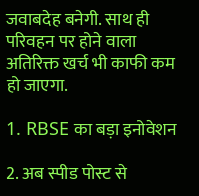जवाबदेह बनेगी. साथ ही परिवहन पर होने वाला अतिरिक्त खर्च भी काफी कम हो जाएगा.

1. RBSE का बड़ा इनोवेशन

2. अब स्पीड पोस्ट से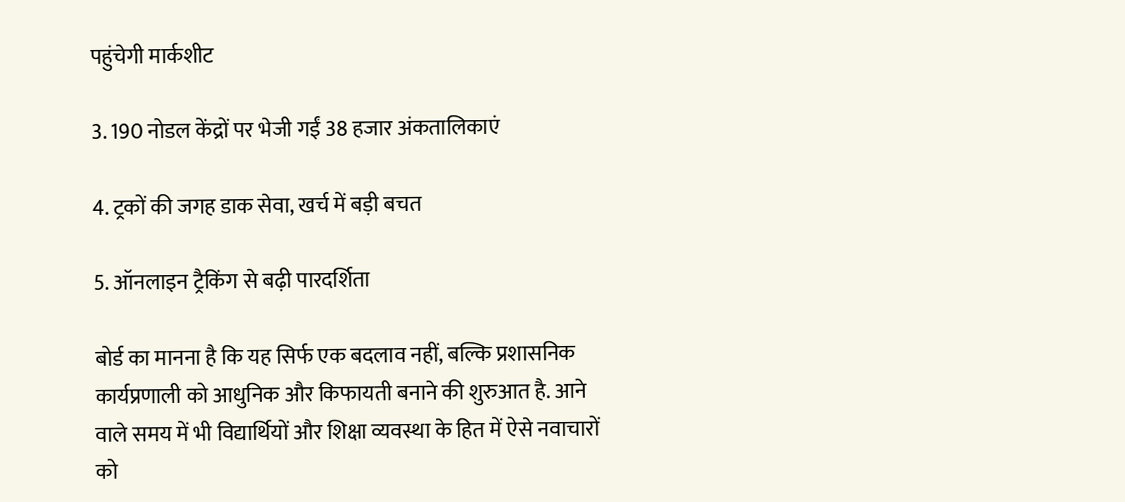पहुंचेगी मार्कशीट

3. 190 नोडल केंद्रों पर भेजी गईं 38 हजार अंकतालिकाएं

4. ट्रकों की जगह डाक सेवा, खर्च में बड़ी बचत

5. ऑनलाइन ट्रैकिंग से बढ़ी पारदर्शिता

बोर्ड का मानना है कि यह सिर्फ एक बदलाव नहीं, बल्कि प्रशासनिक कार्यप्रणाली को आधुनिक और किफायती बनाने की शुरुआत है. आने वाले समय में भी विद्यार्थियों और शिक्षा व्यवस्था के हित में ऐसे नवाचारों को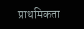प्राथमिकता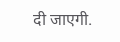दी जाएगी.